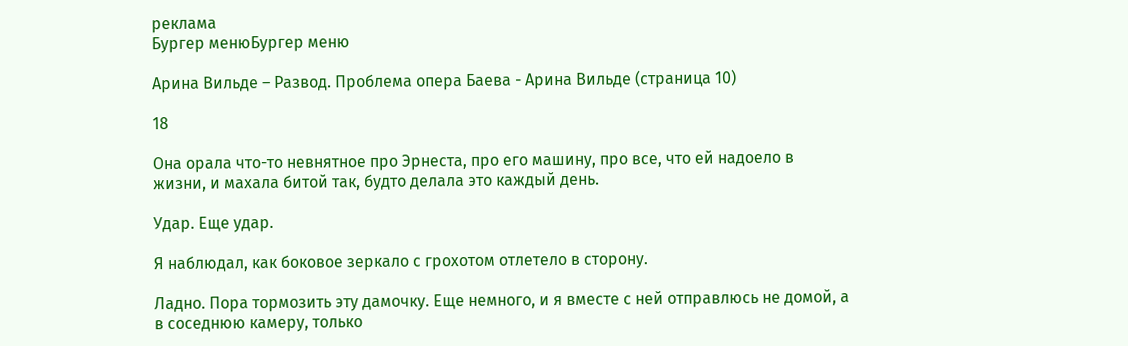реклама
Бургер менюБургер меню

Арина Вильде – Развод. Проблема опера Баева - Арина Вильде (страница 10)

18

Она орала что-то невнятное про Эрнеста, про его машину, про все, что ей надоело в жизни, и махала битой так, будто делала это каждый день.

Удар. Еще удар.

Я наблюдал, как боковое зеркало с грохотом отлетело в сторону.

Ладно. Пора тормозить эту дамочку. Еще немного, и я вместе с ней отправлюсь не домой, а в соседнюю камеру, только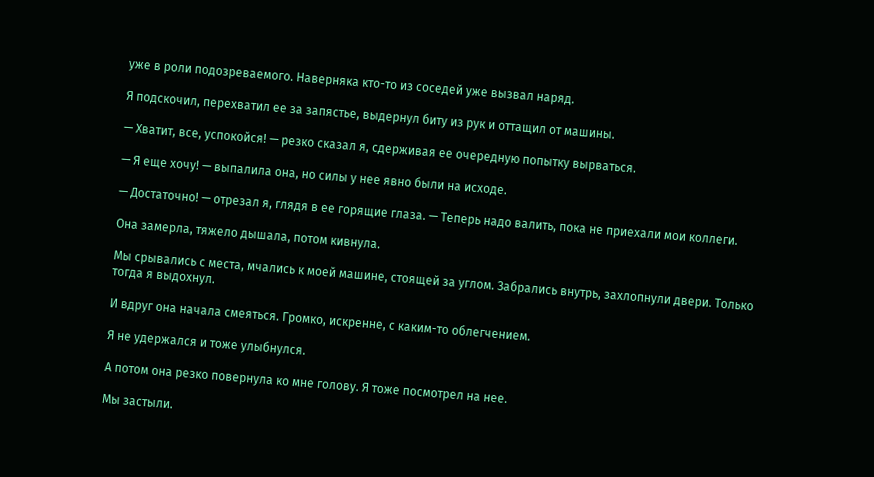уже в роли подозреваемого. Наверняка кто-то из соседей уже вызвал наряд.

Я подскочил, перехватил ее за запястье, выдернул биту из рук и оттащил от машины.

— Хватит, все, успокойся! — резко сказал я, сдерживая ее очередную попытку вырваться.

— Я еще хочу! — выпалила она, но силы у нее явно были на исходе.

— Достаточно! — отрезал я, глядя в ее горящие глаза. — Теперь надо валить, пока не приехали мои коллеги.

Она замерла, тяжело дышала, потом кивнула.

Мы срывались с места, мчались к моей машине, стоящей за углом. Забрались внутрь, захлопнули двери. Только тогда я выдохнул.

И вдруг она начала смеяться. Громко, искренне, с каким-то облегчением.

Я не удержался и тоже улыбнулся.

А потом она резко повернула ко мне голову. Я тоже посмотрел на нее.

Мы застыли.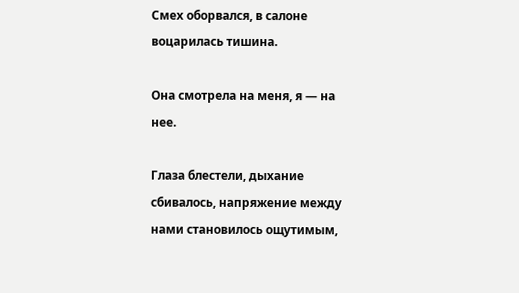Смех оборвался, в салоне воцарилась тишина.

Она смотрела на меня, я — на нее.

Глаза блестели, дыхание сбивалось, напряжение между нами становилось ощутимым,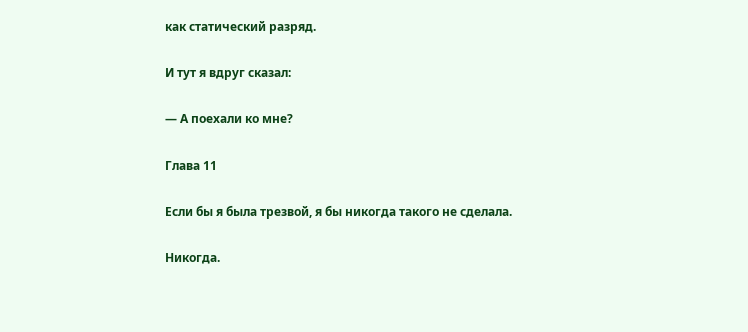как статический разряд.

И тут я вдруг сказал:

— А поехали ко мне?

Глава 11

Если бы я была трезвой, я бы никогда такого не сделала.

Никогда.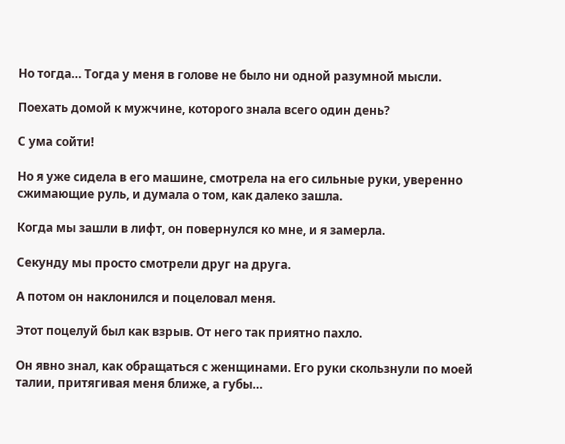Но тогда… Тогда у меня в голове не было ни одной разумной мысли.

Поехать домой к мужчине, которого знала всего один день?

С ума сойти!

Но я уже сидела в его машине, смотрела на его сильные руки, уверенно сжимающие руль, и думала о том, как далеко зашла.

Когда мы зашли в лифт, он повернулся ко мне, и я замерла.

Секунду мы просто смотрели друг на друга.

А потом он наклонился и поцеловал меня.

Этот поцелуй был как взрыв. От него так приятно пахло.

Он явно знал, как обращаться с женщинами. Его руки скользнули по моей талии, притягивая меня ближе, а губы…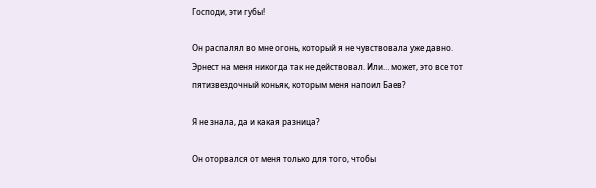Господи, эти губы!

Он распалял во мне огонь, который я не чувствовала уже давно. Эрнест на меня никогда так не действовал. Или… может, это все тот пятизвездочный коньяк, которым меня напоил Баев?

Я не знала, да и какая разница?

Он оторвался от меня только для того, чтобы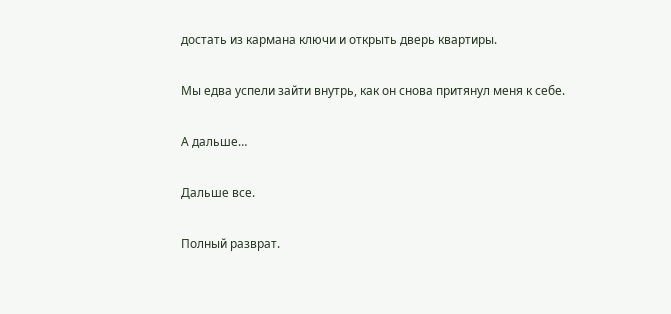достать из кармана ключи и открыть дверь квартиры.

Мы едва успели зайти внутрь, как он снова притянул меня к себе.

А дальше…

Дальше все.

Полный разврат.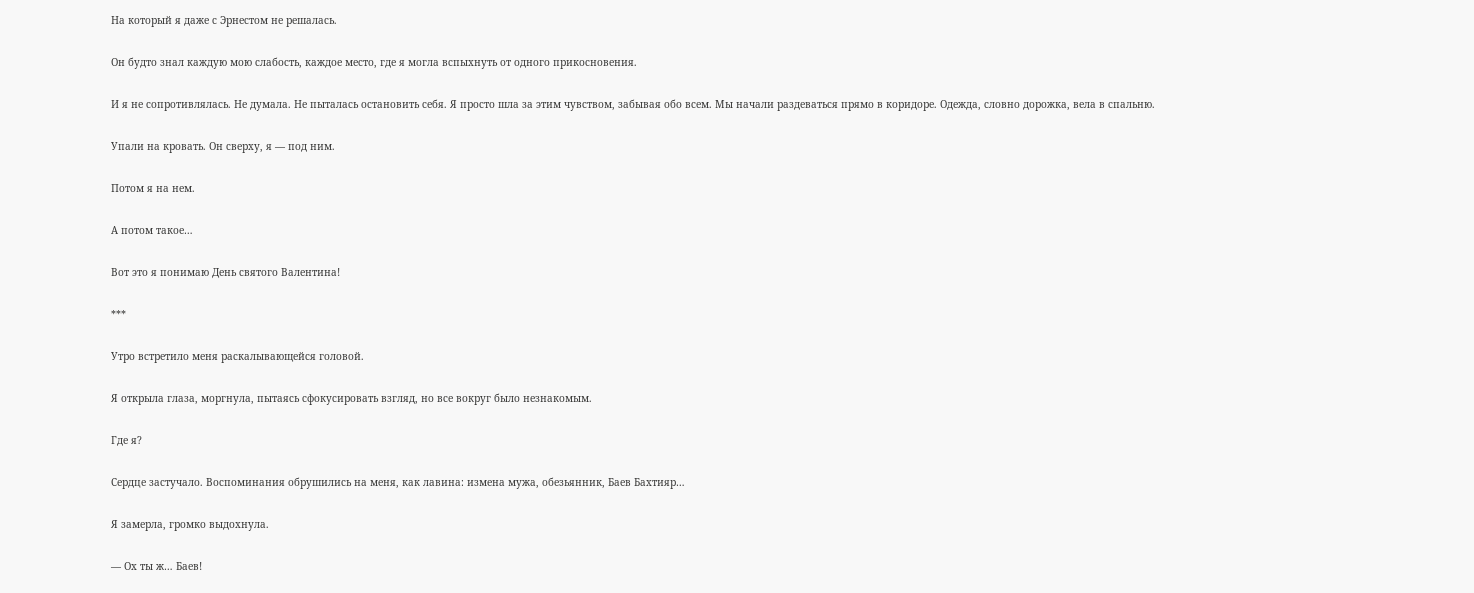На который я даже с Эрнестом не решалась.

Он будто знал каждую мою слабость, каждое место, где я могла вспыхнуть от одного прикосновения.

И я не сопротивлялась. Не думала. Не пыталась остановить себя. Я просто шла за этим чувством, забывая обо всем. Мы начали раздеваться прямо в коридоре. Одежда, словно дорожка, вела в спальню.

Упали на кровать. Он сверху, я — под ним.

Потом я на нем.

А потом такое…

Вот это я понимаю День святого Валентина!

***

Утро встретило меня раскалывающейся головой.

Я открыла глаза, моргнула, пытаясь сфокусировать взгляд, но все вокруг было незнакомым.

Где я?

Сердце застучало. Воспоминания обрушились на меня, как лавина: измена мужа, обезьянник, Баев Бахтияр…

Я замерла, громко выдохнула.

— Ох ты ж… Баев!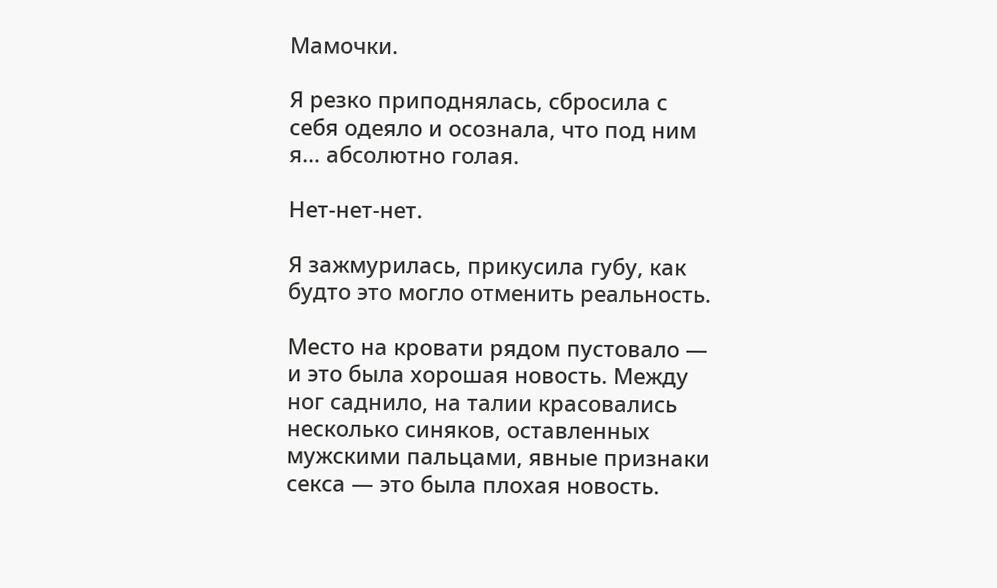Мамочки.

Я резко приподнялась, сбросила с себя одеяло и осознала, что под ним я… абсолютно голая.

Нет-нет-нет.

Я зажмурилась, прикусила губу, как будто это могло отменить реальность.

Место на кровати рядом пустовало — и это была хорошая новость. Между ног саднило, на талии красовались несколько синяков, оставленных мужскими пальцами, явные признаки секса — это была плохая новость.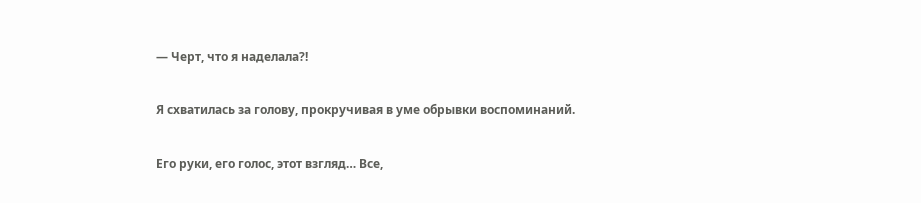— Черт, что я наделала?!

Я схватилась за голову, прокручивая в уме обрывки воспоминаний.

Его руки, его голос, этот взгляд… Все,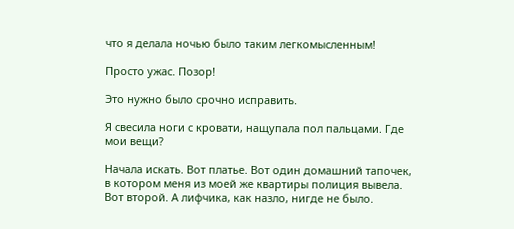что я делала ночью было таким легкомысленным!

Просто ужас. Позор!

Это нужно было срочно исправить.

Я свесила ноги с кровати, нащупала пол пальцами. Где мои вещи?

Начала искать. Вот платье. Вот один домашний тапочек, в котором меня из моей же квартиры полиция вывела. Вот второй. А лифчика, как назло, нигде не было.